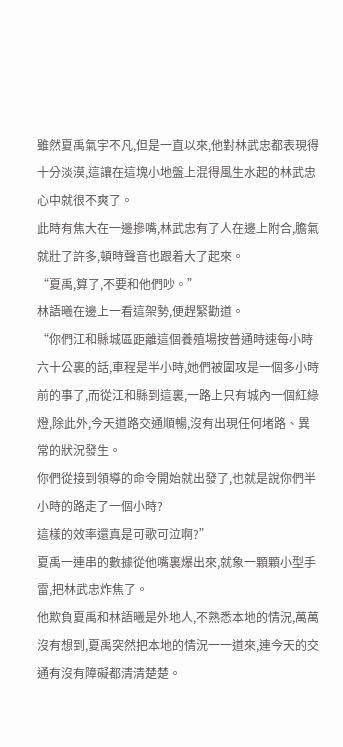雖然夏禹氣宇不凡,但是一直以來,他對林武忠都表現得十分淡漠,這讓在這塊小地盤上混得風生水起的林武忠心中就很不爽了。
此時有焦大在一邊摻嘴,林武忠有了人在邊上附合,膽氣就壯了許多,頓時聲音也跟着大了起來。
“夏禹,算了,不要和他們吵。”
林語曦在邊上一看這架勢,便趕緊勸道。
“你們江和縣城區距離這個養殖場按普通時速每小時六十公裏的話,車程是半小時,她們被圍攻是一個多小時前的事了,而從江和縣到這裏,一路上只有城內一個紅綠燈,除此外,今天道路交通順暢,沒有出現任何堵路、異常的狀況發生。
你們從接到領導的命令開始就出發了,也就是說你們半小時的路走了一個小時?
這樣的效率還真是可歌可泣啊?”
夏禹一連串的數據從他嘴裏爆出來,就象一顆顆小型手雷,把林武忠炸焦了。
他欺負夏禹和林語曦是外地人,不熟悉本地的情況,萬萬沒有想到,夏禹突然把本地的情況一一道來,連今天的交通有沒有障礙都清清楚楚。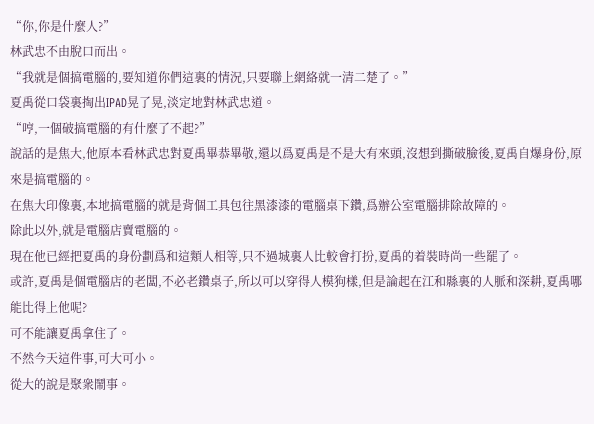“你,你是什麼人?”
林武忠不由脫口而出。
“我就是個搞電腦的,要知道你們這裏的情況,只要聯上網絡就一清二楚了。”
夏禹從口袋裏掏出IPAD晃了晃,淡定地對林武忠道。
“哼,一個破搞電腦的有什麼了不起?”
說話的是焦大,他原本看林武忠對夏禹畢恭畢敬,還以爲夏禹是不是大有來頭,沒想到撕破臉後,夏禹自爆身份,原來是搞電腦的。
在焦大印像裏,本地搞電腦的就是背個工具包往黑漆漆的電腦桌下鑽,爲辦公室電腦排除故障的。
除此以外,就是電腦店賣電腦的。
現在他已經把夏禹的身份劃爲和這類人相等,只不過城裏人比較會打扮,夏禹的着裝時尚一些罷了。
或許,夏禹是個電腦店的老闆,不必老鑽桌子,所以可以穿得人模狗樣,但是論起在江和縣裏的人脈和深耕,夏禹哪能比得上他呢?
可不能讓夏禹拿住了。
不然今天這件事,可大可小。
從大的說是聚衆鬧事。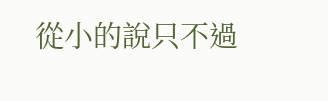從小的說只不過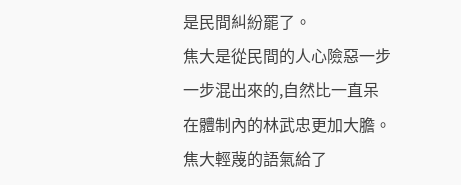是民間糾紛罷了。
焦大是從民間的人心險惡一步一步混出來的,自然比一直呆在體制內的林武忠更加大膽。
焦大輕蔑的語氣給了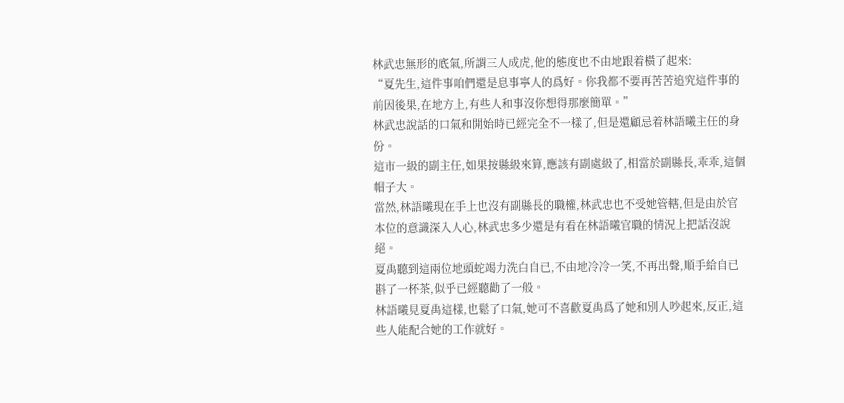林武忠無形的底氣,所謂三人成虎,他的態度也不由地跟着橫了起來:
“夏先生,這件事咱們還是息事寧人的爲好。你我都不要再苦苦追究這件事的前因後果,在地方上,有些人和事沒你想得那麼簡單。”
林武忠說話的口氣和開始時已經完全不一樣了,但是還顧忌着林語曦主任的身份。
這市一級的副主任,如果按縣級來算,應該有副處級了,相當於副縣長,乖乖,這個帽子大。
當然,林語曦現在手上也沒有副縣長的職權,林武忠也不受她管轄,但是由於官本位的意識深入人心,林武忠多少還是有看在林語曦官職的情況上把話沒說絕。
夏禹聽到這兩位地頭蛇竭力洗白自已,不由地冷冷一笑,不再出聲,順手給自已斟了一杯茶,似乎已經聽勸了一般。
林語曦見夏禹這樣,也鬆了口氣,她可不喜歡夏禹爲了她和別人吵起來,反正,這些人能配合她的工作就好。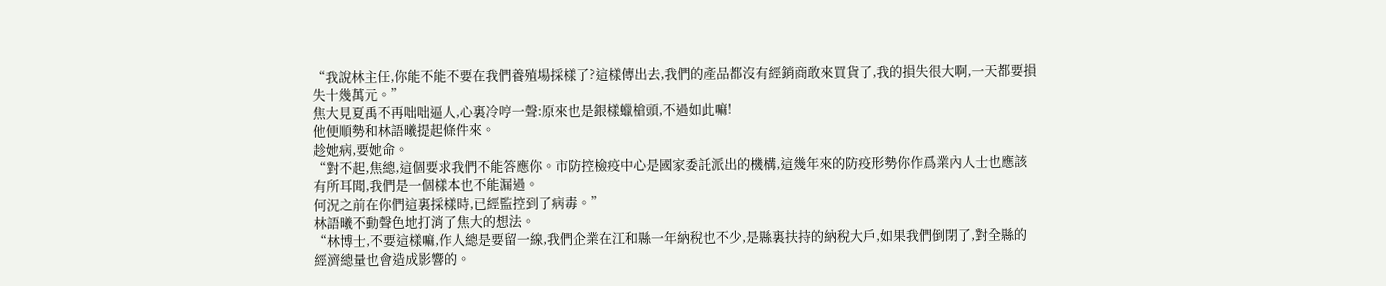“我說林主任,你能不能不要在我們養殖場採樣了?這樣傳出去,我們的產品都沒有經銷商敢來買貨了,我的損失很大啊,一天都要損失十幾萬元。”
焦大見夏禹不再咄咄逼人,心裏冷哼一聲:原來也是銀樣蠟槍頭,不過如此嘛!
他便順勢和林語曦提起條件來。
趁她病,要她命。
“對不起,焦總,這個要求我們不能答應你。市防控檢疫中心是國家委託派出的機構,這幾年來的防疫形勢你作爲業內人士也應該有所耳聞,我們是一個樣本也不能漏過。
何況之前在你們這裏採樣時,已經監控到了病毒。”
林語曦不動聲色地打消了焦大的想法。
“林博士,不要這樣嘛,作人總是要留一線,我們企業在江和縣一年納稅也不少,是縣裏扶持的納稅大戶,如果我們倒閉了,對全縣的經濟總量也會造成影響的。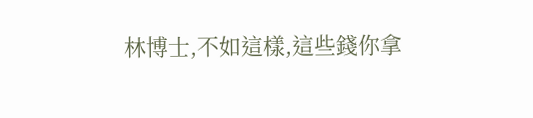林博士,不如這樣,這些錢你拿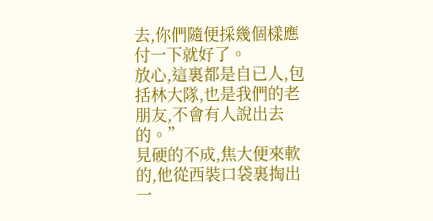去,你們隨便採幾個樣應付一下就好了。
放心,這裏都是自已人,包括林大隊,也是我們的老朋友,不會有人說出去的。”
見硬的不成,焦大便來軟的,他從西裝口袋裏掏出一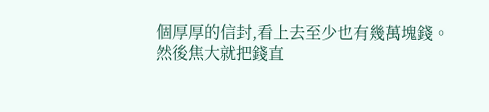個厚厚的信封,看上去至少也有幾萬塊錢。
然後焦大就把錢直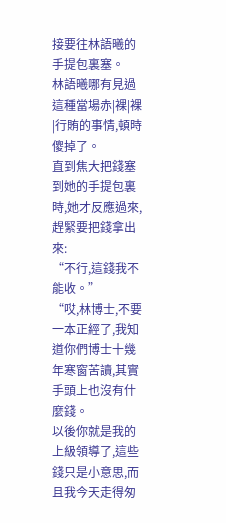接要往林語曦的手提包裏塞。
林語曦哪有見過這種當場赤|裸|裸|行賄的事情,頓時傻掉了。
直到焦大把錢塞到她的手提包裏時,她才反應過來,趕緊要把錢拿出來:
“不行,這錢我不能收。”
“哎,林博士,不要一本正經了,我知道你們博士十幾年寒窗苦讀,其實手頭上也沒有什麼錢。
以後你就是我的上級領導了,這些錢只是小意思,而且我今天走得匆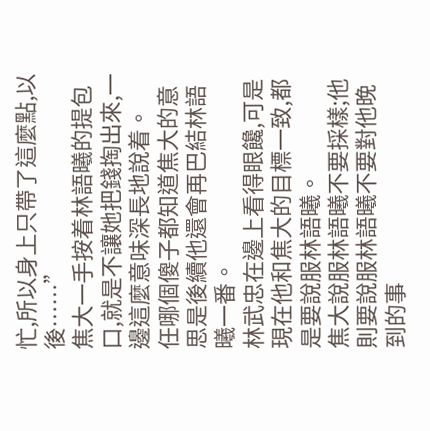忙,所以身上只帶了這麼點,以後……”
焦大一手按着林語曦的提包口,就是不讓她把錢掏出來,一邊這麼意味深長地說着。
任哪個傻子都知道焦大的意思是後續他還會再巴結林語曦一番。
林武忠在邊上看得眼饞,可是現在他和焦大的目標一致,都是要說服林語曦。
焦大說服林語曦不要採樣;他則要說服林語曦不要對他晚到的事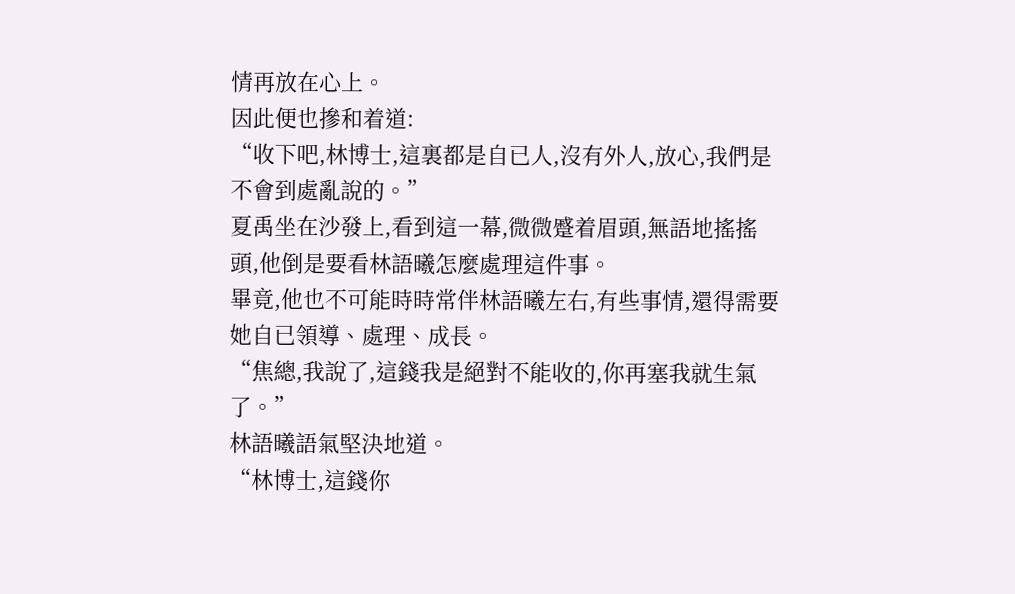情再放在心上。
因此便也摻和着道:
“收下吧,林博士,這裏都是自已人,沒有外人,放心,我們是不會到處亂說的。”
夏禹坐在沙發上,看到這一幕,微微蹙着眉頭,無語地搖搖頭,他倒是要看林語曦怎麼處理這件事。
畢竟,他也不可能時時常伴林語曦左右,有些事情,還得需要她自已領導、處理、成長。
“焦總,我說了,這錢我是絕對不能收的,你再塞我就生氣了。”
林語曦語氣堅決地道。
“林博士,這錢你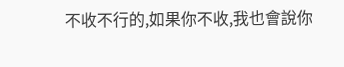不收不行的,如果你不收,我也會說你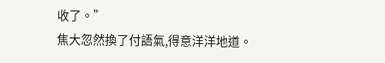收了。”
焦大忽然換了付語氣,得意洋洋地道。